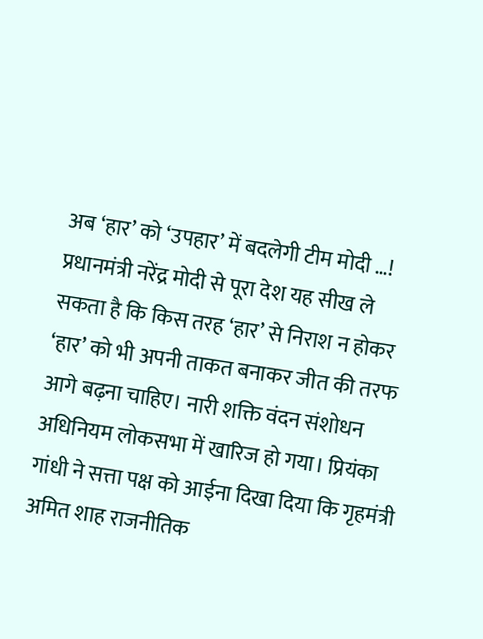अब ‘हार’ को ‘उपहार’ में बदलेगी टीम मोदी …!
प्रधानमंत्री नरेंद्र मोदी से पूरा देश यह सीख ले सकता है कि किस तरह ‘हार’ से निराश न होकर ‘हार’ को भी अपनी ताकत बनाकर जीत की तरफ आगे बढ़ना चाहिए। नारी शक्ति वंदन संशोधन अधिनियम लोकसभा में खारिज हो गया। प्रियंका गांधी ने सत्ता पक्ष को आईना दिखा दिया कि गृहमंत्री अमित शाह राजनीतिक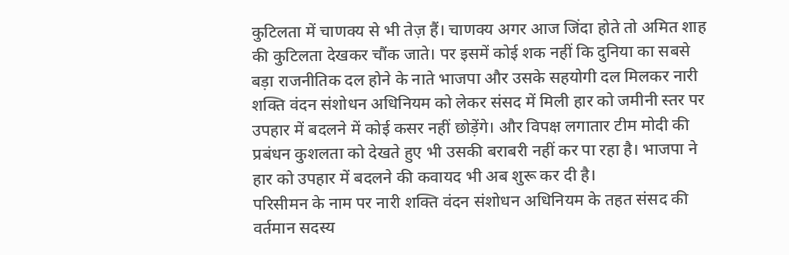कुटिलता में चाणक्य से भी तेज़ हैं। चाणक्य अगर आज जिंदा होते तो अमित शाह की कुटिलता देखकर चौंक जाते। पर इसमें कोई शक नहीं कि दुनिया का सबसे बड़ा राजनीतिक दल होने के नाते भाजपा और उसके सहयोगी दल मिलकर नारी शक्ति वंदन संशोधन अधिनियम को लेकर संसद में मिली हार को जमीनी स्तर पर उपहार में बदलने में कोई कसर नहीं छोड़ेंगे। और विपक्ष लगातार टीम मोदी की प्रबंधन कुशलता को देखते हुए भी उसकी बराबरी नहीं कर पा रहा है। भाजपा ने हार को उपहार में बदलने की कवायद भी अब शुरू कर दी है।
परिसीमन के नाम पर नारी शक्ति वंदन संशोधन अधिनियम के तहत संसद की वर्तमान सदस्य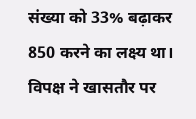संख्या को 33% बढ़ाकर 850 करने का लक्ष्य था। विपक्ष ने खासतौर पर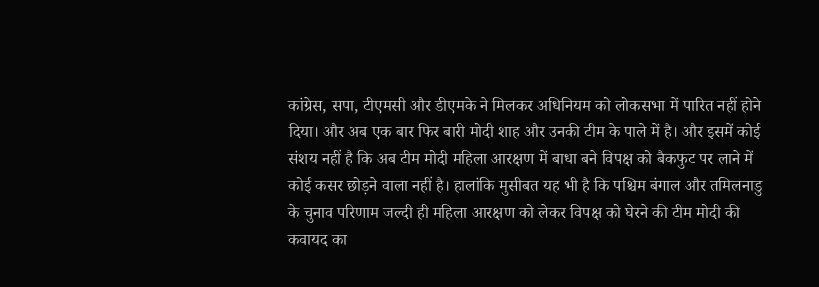कांग्रेस, सपा, टीएमसी और डीएमके ने मिलकर अधिनियम को लोकसभा में पारित नहीं होने दिया। और अब एक बार फिर बारी मोदी शाह और उनकी टीम के पाले में है। और इसमें कोई संशय नहीं है कि अब टीम मोदी महिला आरक्षण में बाधा बने विपक्ष को बैकफुट पर लाने में कोई कसर छोड़ने वाला नहीं है। हालांकि मुसीबत यह भी है कि पश्चिम बंगाल और तमिलनाडु के चुनाव परिणाम जल्दी ही महिला आरक्षण को लेकर विपक्ष को घेरने की टीम मोदी की कवायद का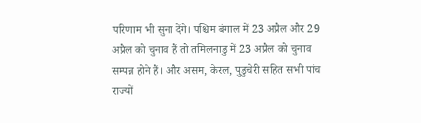परिणाम भी सुना देंगे। पश्चिम बंगाल में 23 अप्रैल और 29 अप्रैल को चुनाव हैं तो तमिलनाडु में 23 अप्रैल को चुनाव सम्पन्न होने हैं। और असम, केरल, पुडुचेरी सहित सभी पांच राज्यों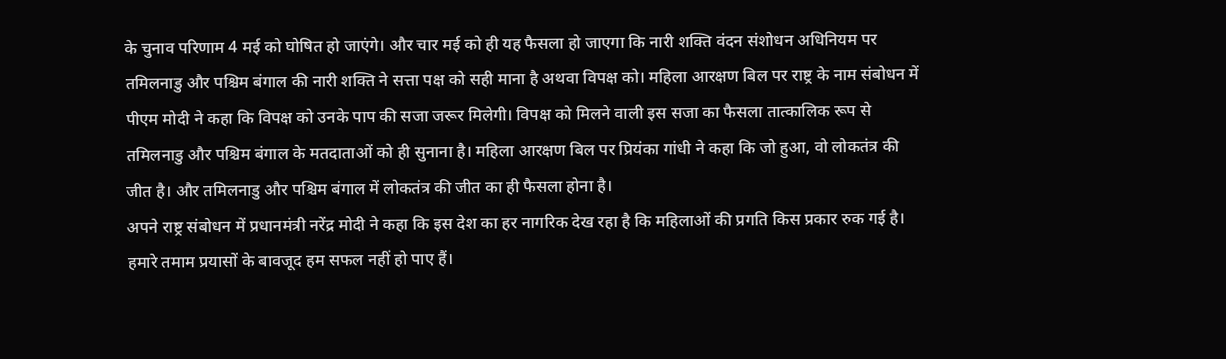के चुनाव परिणाम 4 मई को घोषित हो जाएंगे। और चार मई को ही यह फैसला हो जाएगा कि नारी शक्ति वंदन संशोधन अधिनियम पर
तमिलनाडु और पश्चिम बंगाल की नारी शक्ति ने सत्ता पक्ष को सही माना है अथवा विपक्ष को। महिला आरक्षण बिल पर राष्ट्र के नाम संबोधन में पीएम मोदी ने कहा कि विपक्ष को उनके पाप की सजा जरूर मिलेगी। विपक्ष को मिलने वाली इस सजा का फैसला तात्कालिक रूप से तमिलनाडु और पश्चिम बंगाल के मतदाताओं को ही सुनाना है। महिला आरक्षण बिल पर प्रियंका गांधी ने कहा कि जो हुआ, वो लोकतंत्र की जीत है। और तमिलनाडु और पश्चिम बंगाल में लोकतंत्र की जीत का ही फैसला होना है।
अपने राष्ट्र संबोधन में प्रधानमंत्री नरेंद्र मोदी ने कहा कि इस देश का हर नागरिक देख रहा है कि महिलाओं की प्रगति किस प्रकार रुक गई है। हमारे तमाम प्रयासों के बावजूद हम सफल नहीं हो पाए हैं।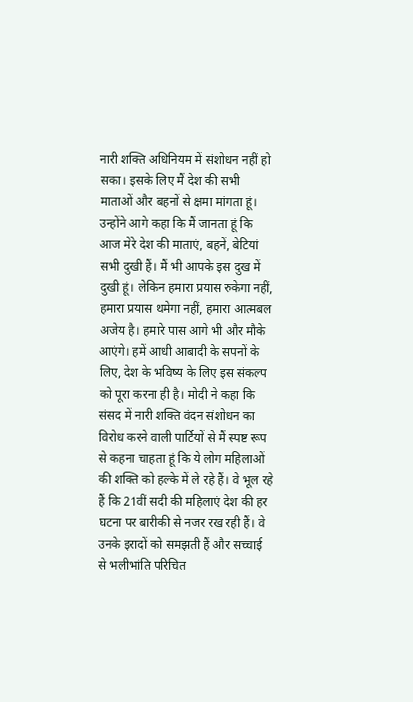नारी शक्ति अधिनियम में संशोधन नहीं हो सका। इसके लिए मैं देश की सभी माताओं और बहनों से क्षमा मांगता हूं। उन्होंने आगे कहा कि मैं जानता हूं कि आज मेरे देश की माताएं, बहनें, बेटियां सभी दुखी हैं। मैं भी आपके इस दुख में दुखी हूं। लेकिन हमारा प्रयास रुकेगा नहीं, हमारा प्रयास थमेगा नहीं, हमारा आत्मबल अजेय है। हमारे पास आगे भी और मौके आएंगे। हमें आधी आबादी के सपनों के लिए, देश के भविष्य के लिए इस संकल्प को पूरा करना ही है। मोदी ने कहा कि संसद में नारी शक्ति वंदन संशोधन का विरोध करने वाली पार्टियों से मैं स्पष्ट रूप से कहना चाहता हूं कि ये लोग महिलाओं की शक्ति को हल्के में ले रहे हैं। वे भूल रहे हैं कि 21वीं सदी की महिलाएं देश की हर घटना पर बारीकी से नजर रख रही हैं। वे उनके इरादों को समझती हैं और सच्चाई से भलीभांति परिचित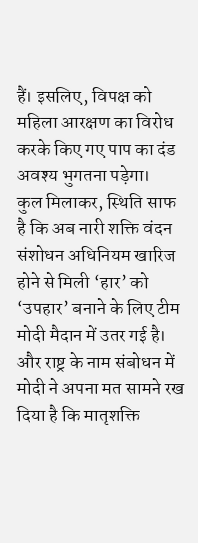हैं। इसलिए, विपक्ष को महिला आरक्षण का विरोध करके किए गए पाप का दंड अवश्य भुगतना पड़ेगा।
कुल मिलाकर, स्थिति साफ है कि अब नारी शक्ति वंदन संशोधन अधिनियम खारिज होने से मिली ‘हार’ को ‘उपहार’ बनाने के लिए टीम मोदी मैदान में उतर गई है। और राष्ट्र के नाम संबोधन में मोदी ने अपना मत सामने रख दिया है कि मातृशक्ति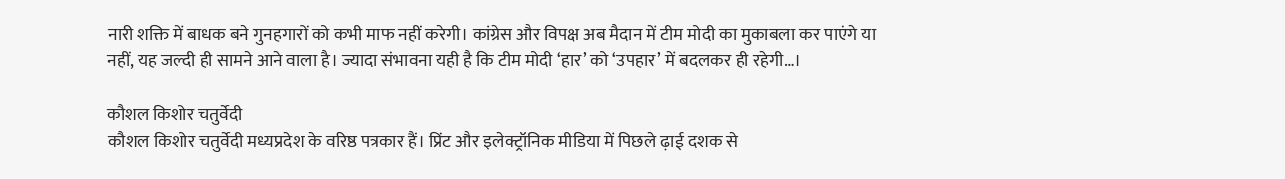नारी शक्ति में बाधक बने गुनहगारों को कभी माफ नहीं करेगी। कांग्रेस और विपक्ष अब मैदान में टीम मोदी का मुकाबला कर पाएंगे या नहीं, यह जल्दी ही सामने आने वाला है। ज्यादा संभावना यही है कि टीम मोदी ‘हार’ को ‘उपहार’ में बदलकर ही रहेगी…।

कौशल किशोर चतुर्वेदी
कौशल किशोर चतुर्वेदी मध्यप्रदेश के वरिष्ठ पत्रकार हैं। प्रिंट और इलेक्ट्रॉनिक मीडिया में पिछले ढ़ाई दशक से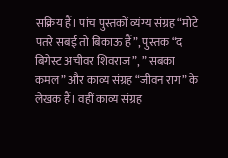सक्रिय हैं। पांच पुस्तकों व्यंग्य संग्रह “मोटे पतरे सबई तो बिकाऊ हैं”, पुस्तक “द बिगेस्ट अचीवर शिवराज”, ” सबका कमल” और काव्य संग्रह “जीवन राग” के लेखक हैं। वहीं काव्य संग्रह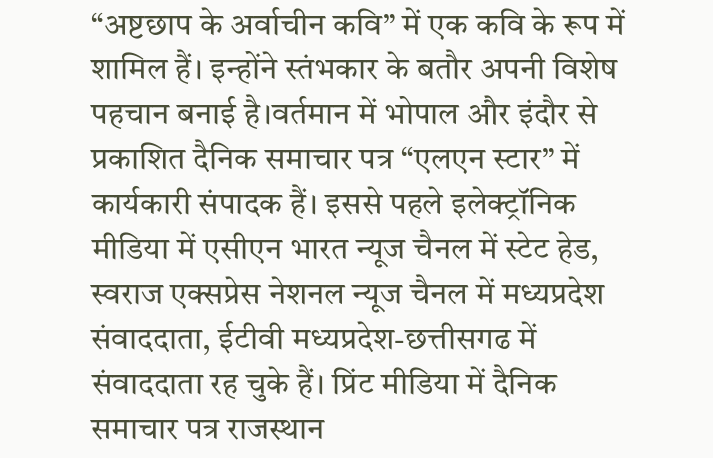“अष्टछाप के अर्वाचीन कवि” में एक कवि के रूप में शामिल हैं। इन्होंने स्तंभकार के बतौर अपनी विशेष पहचान बनाई है।वर्तमान में भोपाल और इंदौर से प्रकाशित दैनिक समाचार पत्र “एलएन स्टार” में कार्यकारी संपादक हैं। इससे पहले इलेक्ट्रॉनिक मीडिया में एसीएन भारत न्यूज चैनल में स्टेट हेड, स्वराज एक्सप्रेस नेशनल न्यूज चैनल में मध्यप्रदेश संवाददाता, ईटीवी मध्यप्रदेश-छत्तीसगढ में संवाददाता रह चुके हैं। प्रिंट मीडिया में दैनिक समाचार पत्र राजस्थान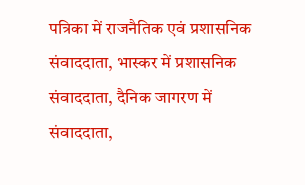पत्रिका में राजनैतिक एवं प्रशासनिक संवाददाता, भास्कर में प्रशासनिक संवाददाता, दैनिक जागरण में संवाददाता,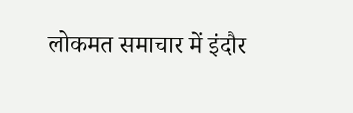लोकमत समाचार में इंदौर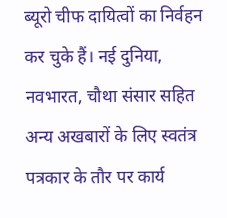ब्यूरो चीफ दायित्वों का निर्वहन कर चुके हैं। नई दुनिया, नवभारत, चौथा संसार सहित अन्य अखबारों के लिए स्वतंत्र पत्रकार के तौर पर कार्य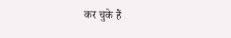कर चुके हैं